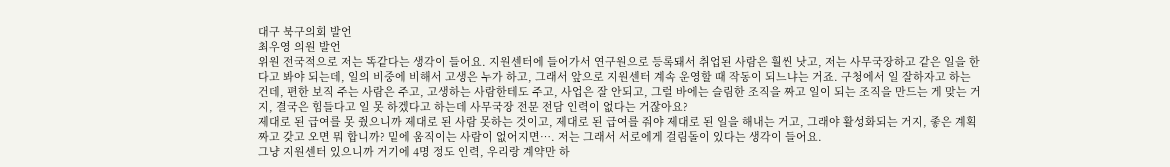대구 북구의회 발언
최우영 의원 발언
위원 전국적으로 저는 똑같다는 생각이 들어요. 지원센터에 들어가서 연구원으로 등록돼서 취업된 사람은 훨씬 낫고, 저는 사무국장하고 같은 일을 한다고 봐야 되는데, 일의 비중에 비해서 고생은 누가 하고, 그래서 앞으로 지원센터 계속 운영할 때 작동이 되느냐는 거죠. 구청에서 일 잘하자고 하는 건데, 편한 보직 주는 사람은 주고, 고생하는 사람한테도 주고, 사업은 잘 안되고, 그럴 바에는 슬림한 조직을 짜고 일이 되는 조직을 만드는 게 맞는 거지, 결국은 힘들다고 일 못 하겠다고 하는데 사무국장 전문 전담 인력이 없다는 거잖아요?
제대로 된 급여를 못 줬으니까 제대로 된 사람 못하는 것이고, 제대로 된 급여를 줘야 제대로 된 일을 해내는 거고, 그래야 활성화되는 거지, 좋은 계획 짜고 갖고 오면 뭐 합니까? 밑에 움직이는 사람이 없어지면…. 저는 그래서 서로에게 걸림돌이 있다는 생각이 들어요.
그냥 지원센터 있으니까 거기에 4명 정도 인력, 우리랑 계약만 하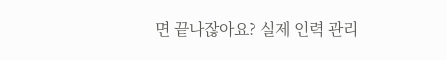면 끝나잖아요? 실제 인력 관리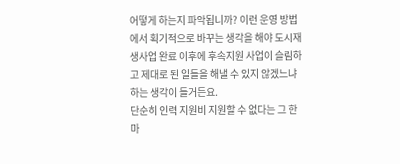어떻게 하는지 파악됩니까? 이런 운영 방법에서 획기적으로 바꾸는 생각을 해야 도시재생사업 완료 이후에 후속지원 사업이 슬림하고 제대로 된 일들을 해낼 수 있지 않겠느냐 하는 생각이 들거든요.
단순히 인력 지원비 지원할 수 없다는 그 한마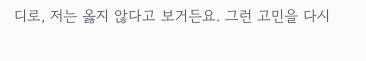디로, 저는 옳지 않다고 보거든요. 그런 고민을 다시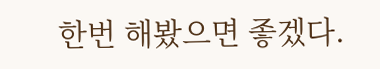한번 해봤으면 좋겠다.